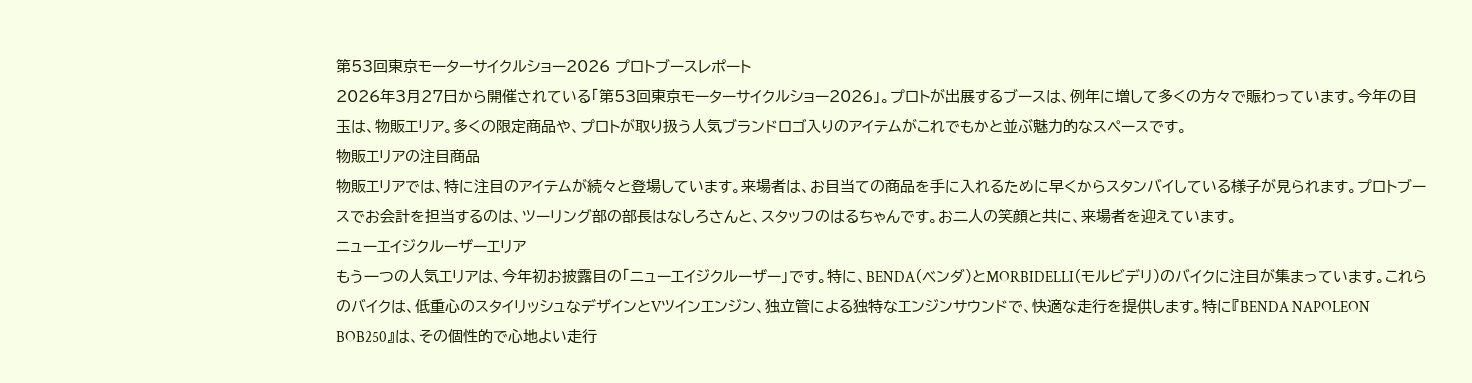第53回東京モーターサイクルショー2026 プロトブースレポート
2026年3月27日から開催されている「第53回東京モーターサイクルショー2026」。プロトが出展するブースは、例年に増して多くの方々で賑わっています。今年の目玉は、物販エリア。多くの限定商品や、プロトが取り扱う人気ブランドロゴ入りのアイテムがこれでもかと並ぶ魅力的なスペースです。
物販エリアの注目商品
物販エリアでは、特に注目のアイテムが続々と登場しています。来場者は、お目当ての商品を手に入れるために早くからスタンバイしている様子が見られます。プロトブースでお会計を担当するのは、ツーリング部の部長はなしろさんと、スタッフのはるちゃんです。お二人の笑顔と共に、来場者を迎えています。
ニューエイジクルーザーエリア
もう一つの人気エリアは、今年初お披露目の「ニューエイジクルーザー」です。特に、BENDA(ベンダ)とMORBIDELLI(モルビデリ)のバイクに注目が集まっています。これらのバイクは、低重心のスタイリッシュなデザインとVツインエンジン、独立管による独特なエンジンサウンドで、快適な走行を提供します。特に『BENDA NAPOLEON BOB250』は、その個性的で心地よい走行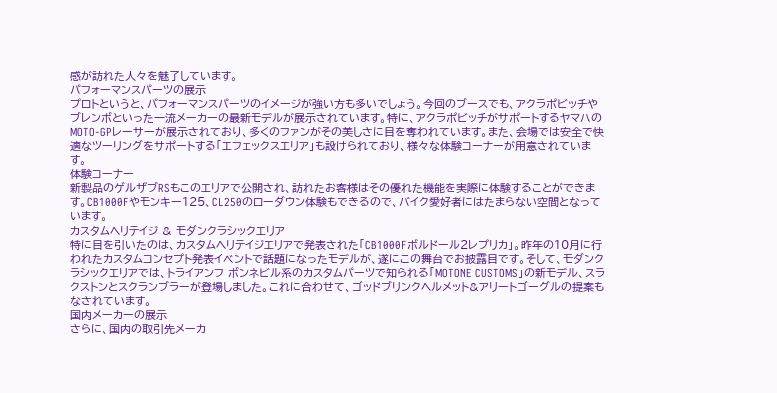感が訪れた人々を魅了しています。
パフォーマンスパーツの展示
プロトというと、パフォーマンスパーツのイメージが強い方も多いでしょう。今回のブースでも、アクラポビッチやブレンボといった一流メーカーの最新モデルが展示されています。特に、アクラポビッチがサポートするヤマハのMOTO-GPレーサーが展示されており、多くのファンがその美しさに目を奪われています。また、会場では安全で快適なツーリングをサポートする「エフェックスエリア」も設けられており、様々な体験コーナーが用意されています。
体験コーナー
新製品のゲルザブRSもこのエリアで公開され、訪れたお客様はその優れた機能を実際に体験することができます。CB1000Fやモンキー125、CL250のローダウン体験もできるので、バイク愛好者にはたまらない空間となっています。
カスタムヘリテイジ & モダンクラシックエリア
特に目を引いたのは、カスタムヘリテイジエリアで発表された「CB1000Fボルドール2レプリカ」。昨年の10月に行われたカスタムコンセプト発表イベントで話題になったモデルが、遂にこの舞台でお披露目です。そして、モダンクラシックエリアでは、トライアンフ ボンネビル系のカスタムパーツで知られる「MOTONE CUSTOMS」の新モデル、スラクストンとスクランブラーが登場しました。これに合わせて、ゴッドブリンクヘルメット&アリートゴーグルの提案もなされています。
国内メーカーの展示
さらに、国内の取引先メーカ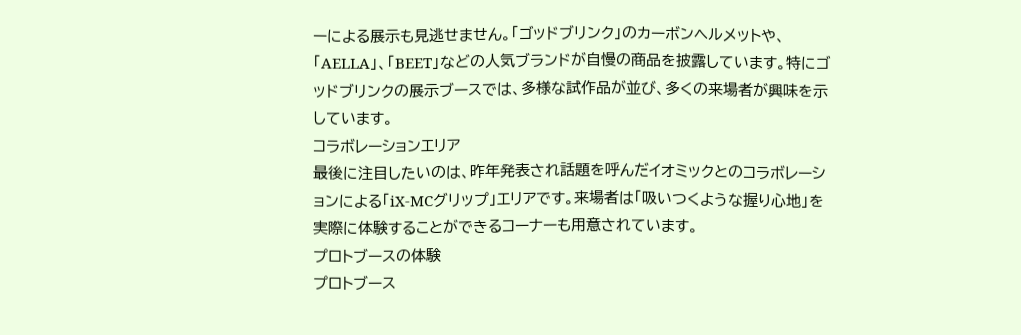ーによる展示も見逃せません。「ゴッドブリンク」のカーボンヘルメットや、「AELLA」、「BEET」などの人気ブランドが自慢の商品を披露しています。特にゴッドブリンクの展示ブースでは、多様な試作品が並び、多くの来場者が興味を示しています。
コラボレーションエリア
最後に注目したいのは、昨年発表され話題を呼んだイオミックとのコラボレーションによる「iX-MCグリップ」エリアです。来場者は「吸いつくような握り心地」を実際に体験することができるコーナーも用意されています。
プロトブースの体験
プロトブース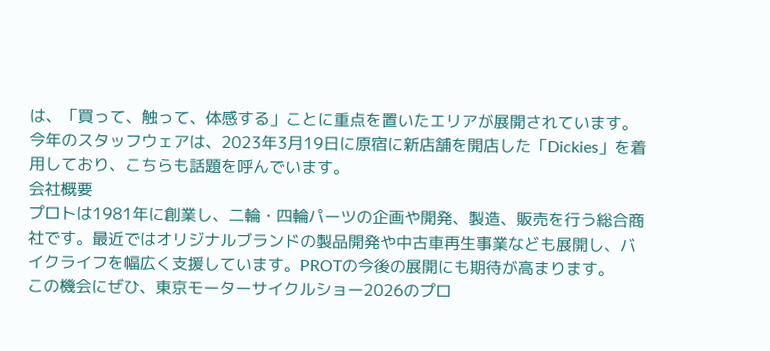は、「買って、触って、体感する」ことに重点を置いたエリアが展開されています。今年のスタッフウェアは、2023年3月19日に原宿に新店舗を開店した「Dickies」を着用しており、こちらも話題を呼んでいます。
会社概要
プロトは1981年に創業し、二輪・四輪パーツの企画や開発、製造、販売を行う総合商社です。最近ではオリジナルブランドの製品開発や中古車再生事業なども展開し、バイクライフを幅広く支援しています。PROTの今後の展開にも期待が高まります。
この機会にぜひ、東京モーターサイクルショー2026のプロ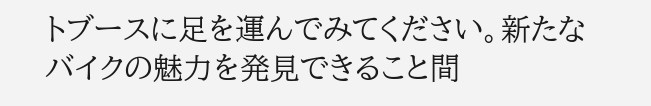トブースに足を運んでみてください。新たなバイクの魅力を発見できること間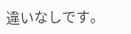違いなしです。